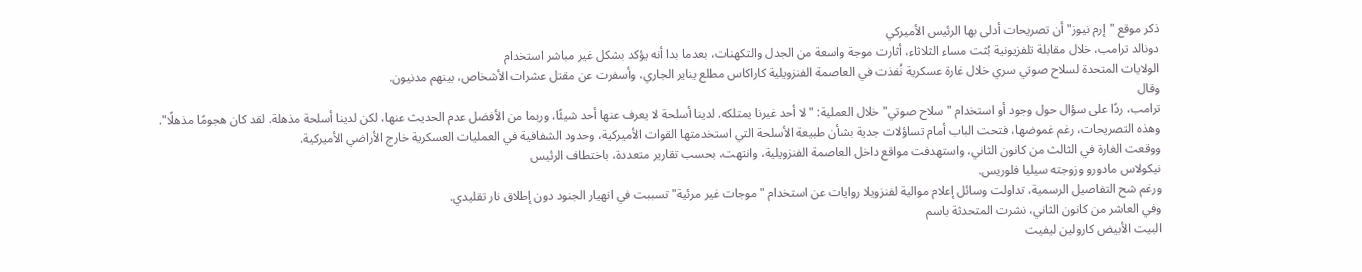ذكر موقع "إرم نيوز" أن تصريحات أدلى بها الرئيس الأميركي
دونالد ترامب، خلال مقابلة تلفزيونية بُثت مساء الثلاثاء، أثارت موجة واسعة من الجدل والتكهنات، بعدما بدا أنه يؤكد بشكل غير مباشر استخدام
الولايات المتحدة لسلاح صوتي سري خلال غارة عسكرية نُفذت في العاصمة الفنزويلية كاراكاس مطلع يناير الجاري، وأسفرت عن مقتل عشرات الأشخاص، بينهم مدنيون.
وقال
ترامب، ردًا على سؤال حول وجود أو استخدام "سلاح صوتي" خلال العملية: "لا أحد غيرنا يمتلكه. لدينا أسلحة لا يعرف عنها أحد شيئًا، وربما من الأفضل عدم الحديث عنها، لكن لدينا أسلحة مذهلة. لقد كان هجومًا مذهلًا".
وهذه التصريحات، رغم غموضها، فتحت الباب أمام تساؤلات جدية بشأن طبيعة الأسلحة التي استخدمتها القوات الأميركية، وحدود الشفافية في العمليات العسكرية خارج الأراضي الأميركية.
ووقعت الغارة في الثالث من كانون الثاني، واستهدفت مواقع داخل العاصمة الفنزويلية، وانتهت، بحسب تقارير متعددة، باختطاف الرئيس
نيكولاس مادورو وزوجته سيليا فلوريس.
ورغم شح التفاصيل الرسمية، تداولت وسائل إعلام موالية لفنزويلا روايات عن استخدام "موجات غير مرئية" تسببت في انهيار الجنود دون إطلاق نار تقليدي.
وفي العاشر من كانون الثاني، نشرت المتحدثة باسم
البيت الأبيض كارولين ليفيت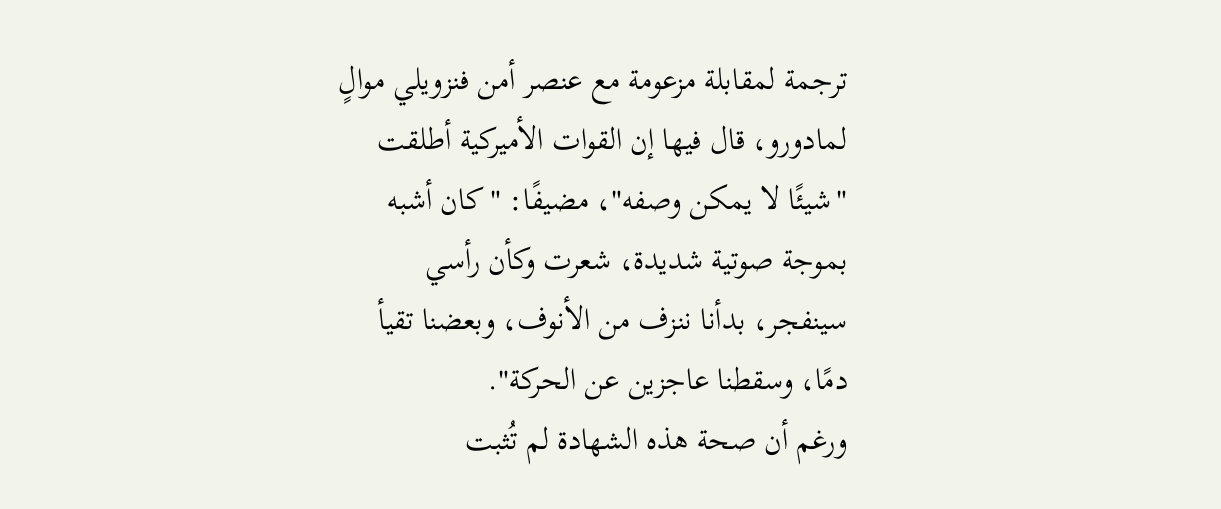ترجمة لمقابلة مزعومة مع عنصر أمن فنزويلي موالٍ لمادورو، قال فيها إن القوات الأميركية أطلقت "شيئًا لا يمكن وصفه"، مضيفًا: "كان أشبه بموجة صوتية شديدة، شعرت وكأن رأسي سينفجر، بدأنا ننزف من الأنوف، وبعضنا تقيأ دمًا، وسقطنا عاجزين عن الحركة".
ورغم أن صحة هذه الشهادة لم تُثبت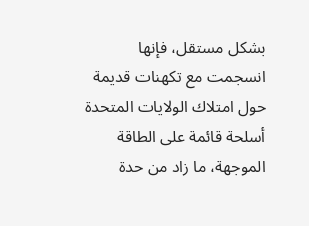بشكل مستقل، فإنها انسجمت مع تكهنات قديمة حول امتلاك الولايات المتحدة أسلحة قائمة على الطاقة الموجهة، ما زاد من حدة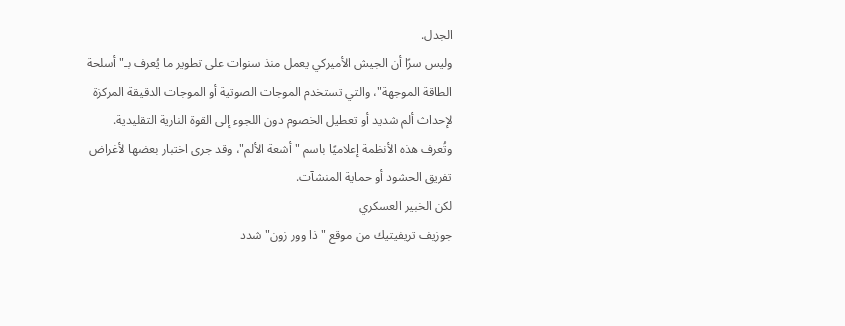الجدل.
وليس سرًا أن الجيش الأميركي يعمل منذ سنوات على تطوير ما يُعرف بـ"أسلحة الطاقة الموجهة"، والتي تستخدم الموجات الصوتية أو الموجات الدقيقة المركزة لإحداث ألم شديد أو تعطيل الخصوم دون اللجوء إلى القوة النارية التقليدية.
وتُعرف هذه الأنظمة إعلاميًا باسم "أشعة الألم"، وقد جرى اختبار بعضها لأغراض تفريق الحشود أو حماية المنشآت.
لكن الخبير العسكري
جوزيف تريفيتيك من موقع "ذا وور زون" شدد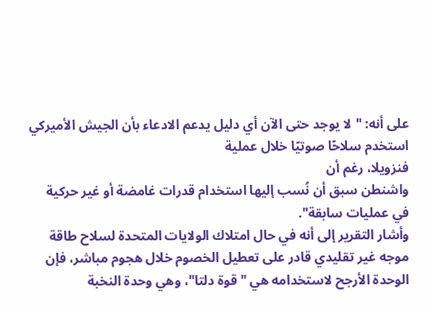على أنه: "لا يوجد حتى الآن أي دليل يدعم الادعاء بأن الجيش الأميركي استخدم سلاحًا صوتيًا خلال عملية
فنزويلا، رغم أن
واشنطن سبق أن نُسب إليها استخدام قدرات غامضة أو غير حركية في عمليات سابقة".
وأشار التقرير إلى أنه في حال امتلاك الولايات المتحدة لسلاح طاقة موجه غير تقليدي قادر على تعطيل الخصوم خلال هجوم مباشر، فإن الوحدة الأرجح لاستخدامه هي "قوة دلتا"، وهي وحدة النخبة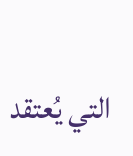التي يُعتقد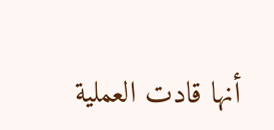أنها قادت العملية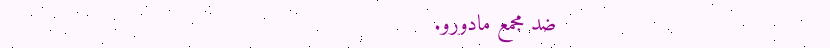ضد مجمع مادورو.